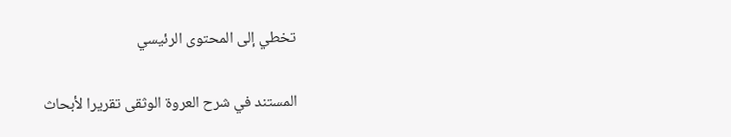تخطي إلى المحتوى الرئيسي

المستند في شرح العروة الوثقى تقريرا لأبحاث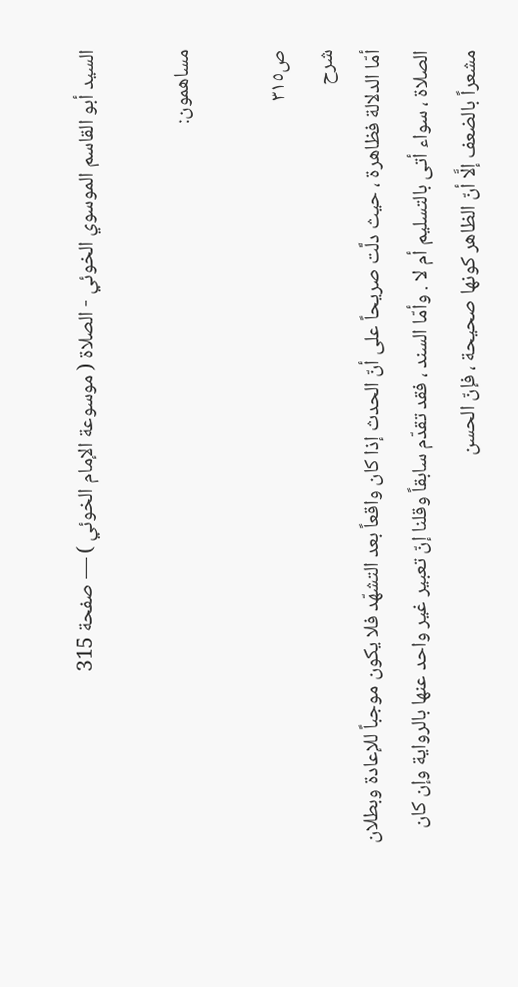السيد أبو القاسم الموسوي الخوئي - الصلاة ( موسوعة الإمام الخوئي ) — صفحة 315

مساهمون:

ص٣١٥
شرح
أمّا الدلالة فظاهرة ، حيث دلَّت صريحاً على أنّ الحدث إذا كان واقعاً بعد التشهّد فلا يكون موجباً للإعادة وبطلان الصلاة ، سواء أتى بالتسليم أم لا . وأمّا السند ، فقد تقدّم سابقاً وقلنا إنّ تعبير غير واحد عنها بالرواية وإن كان مشعراً بالضعف إلَّا أنّ الظاهر كونها صحيحة ، فإنّ الحسن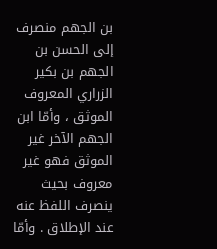بن الجهم منصرف إلى الحسن بن الجهم بن بكير الزراري المعروف الموثق ، وأمّا ابن الجهم الآخر غير الموثق فهو غير معروف بحيث ينصرف اللفظ عنه عند الإطلاق . وأمّا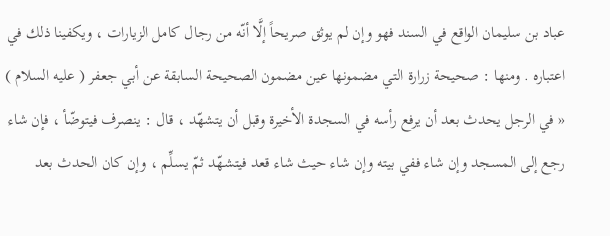عباد بن سليمان الواقع في السند فهو وإن لم يوثق صريحاً إلَّا أنّه من رجال كامل الزيارات ، ويكفينا ذلك في اعتباره . ومنها : صحيحة زرارة التي مضمونها عين مضمون الصحيحة السابقة عن أبي جعفر ( عليه السلام ) « في الرجل يحدث بعد أن يرفع رأسه في السجدة الأخيرة وقبل أن يتشهّد ، قال : ينصرف فيتوضّأ ، فإن شاء رجع إلى المسجد وإن شاء ففي بيته وإن شاء حيث شاء قعد فيتشهّد ثمّ يسلِّم ، وإن كان الحدث بعد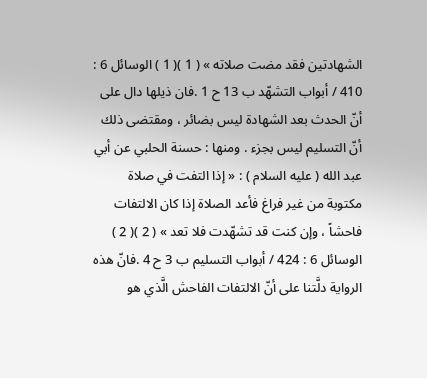الشهادتين فقد مضت صلاته » ( 1 )( 1 ) الوسائل 6 : 410 / أبواب التشهّد ب 13 ح 1 .فان ذيلها دال على أنّ الحدث بعد الشهادة ليس بضائر ، ومقتضى ذلك أنّ التسليم ليس بجزء . ومنها : حسنة الحلبي عن أبي عبد الله ( عليه السلام ) : « إذا التفت في صلاة مكتوبة من غير فراغ فأعد الصلاة إذا كان الالتفات فاحشاً ، وإن كنت قد تشهّدت فلا تعد » ( 2 )( 2 ) الوسائل 6 : 424 / أبواب التسليم ب 3 ح 4 .فانّ هذه الرواية دلَّتنا على أنّ الالتفات الفاحش الَّذي هو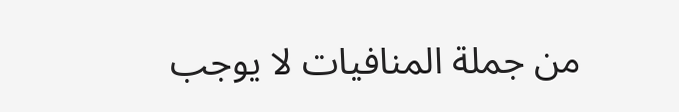من جملة المنافيات لا يوجب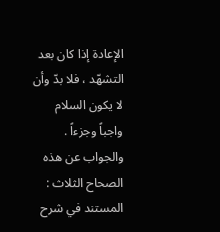الإعادة إذا كان بعد التشهّد ، فلا بدّ وأن لا يكون السلام واجباً وجزءاً . والجواب عن هذه الصحاح الثلاث :
المستند في شرح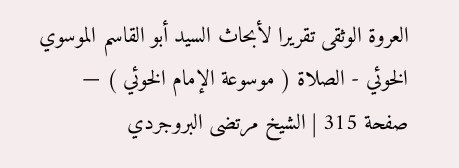العروة الوثقى تقريرا لأبحاث السيد أبو القاسم الموسوي الخوئي - الصلاة ( موسوعة الإمام الخوئي ) — صفحة 315 | الشيخ مرتضى البروجردي